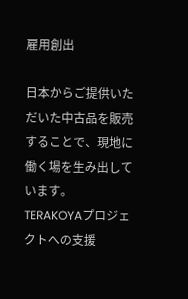雇用創出

日本からご提供いただいた中古品を販売することで、現地に働く場を生み出しています。
TERAKOYAプロジェクトへの支援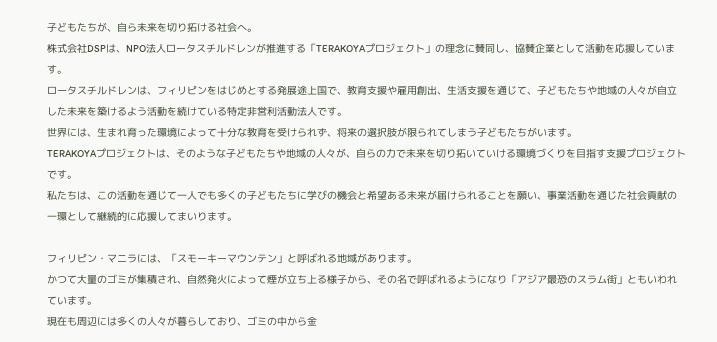子どもたちが、自ら未来を切り拓ける社会へ。
株式会社DSPは、NPO法人ロータスチルドレンが推進する「TERAKOYAプロジェクト」の理念に賛同し、協賛企業として活動を応援しています。
ロータスチルドレンは、フィリピンをはじめとする発展途上国で、教育支援や雇用創出、生活支援を通じて、子どもたちや地域の人々が自立した未来を築けるよう活動を続けている特定非営利活動法人です。
世界には、生まれ育った環境によって十分な教育を受けられず、将来の選択肢が限られてしまう子どもたちがいます。
TERAKOYAプロジェクトは、そのような子どもたちや地域の人々が、自らの力で未来を切り拓いていける環境づくりを目指す支援プロジェクトです。
私たちは、この活動を通じて一人でも多くの子どもたちに学びの機会と希望ある未来が届けられることを願い、事業活動を通じた社会貢献の一環として継続的に応援してまいります。

フィリピン・マニラには、「スモーキーマウンテン」と呼ばれる地域があります。
かつて大量のゴミが集積され、自然発火によって煙が立ち上る様子から、その名で呼ばれるようになり「アジア最恐のスラム街」ともいわれています。
現在も周辺には多くの人々が暮らしており、ゴミの中から金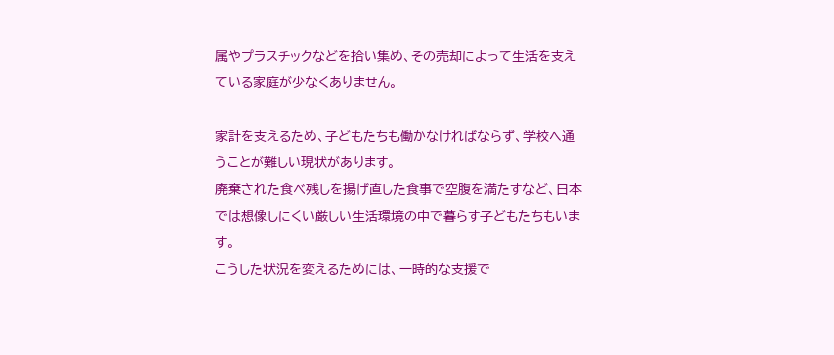属やプラスチックなどを拾い集め、その売却によって生活を支えている家庭が少なくありません。

家計を支えるため、子どもたちも働かなければならず、学校へ通うことが難しい現状があります。
廃棄された食べ残しを揚げ直した食事で空腹を満たすなど、日本では想像しにくい厳しい生活環境の中で暮らす子どもたちもいます。
こうした状況を変えるためには、一時的な支援で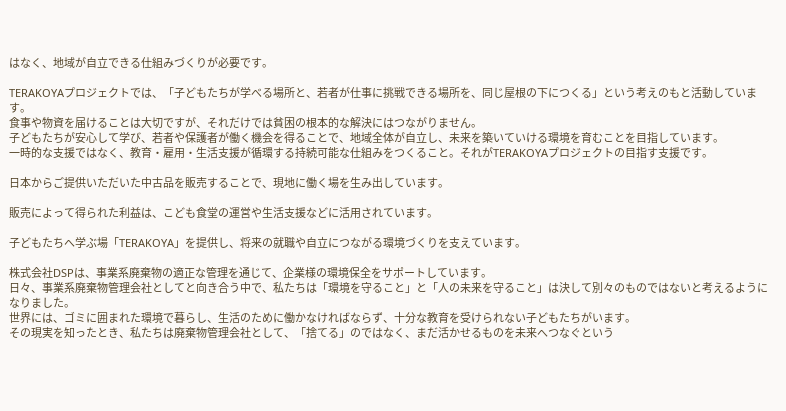はなく、地域が自立できる仕組みづくりが必要です。

TERAKOYAプロジェクトでは、「子どもたちが学べる場所と、若者が仕事に挑戦できる場所を、同じ屋根の下につくる」という考えのもと活動しています。
食事や物資を届けることは大切ですが、それだけでは貧困の根本的な解決にはつながりません。
子どもたちが安心して学び、若者や保護者が働く機会を得ることで、地域全体が自立し、未来を築いていける環境を育むことを目指しています。
一時的な支援ではなく、教育・雇用・生活支援が循環する持続可能な仕組みをつくること。それがTERAKOYAプロジェクトの目指す支援です。

日本からご提供いただいた中古品を販売することで、現地に働く場を生み出しています。

販売によって得られた利益は、こども食堂の運営や生活支援などに活用されています。

子どもたちへ学ぶ場「TERAKOYA」を提供し、将来の就職や自立につながる環境づくりを支えています。

株式会社DSPは、事業系廃棄物の適正な管理を通じて、企業様の環境保全をサポートしています。
日々、事業系廃棄物管理会社としてと向き合う中で、私たちは「環境を守ること」と「人の未来を守ること」は決して別々のものではないと考えるようになりました。
世界には、ゴミに囲まれた環境で暮らし、生活のために働かなければならず、十分な教育を受けられない子どもたちがいます。
その現実を知ったとき、私たちは廃棄物管理会社として、「捨てる」のではなく、まだ活かせるものを未来へつなぐという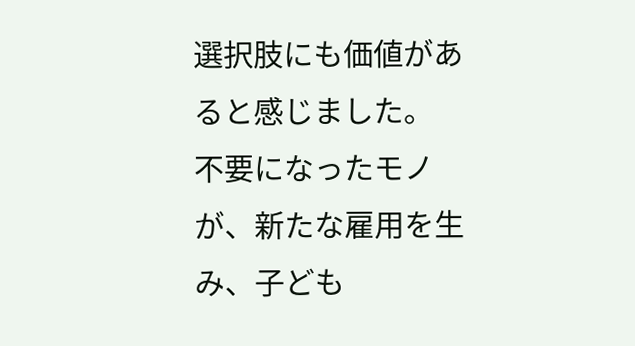選択肢にも価値があると感じました。
不要になったモノが、新たな雇用を生み、子ども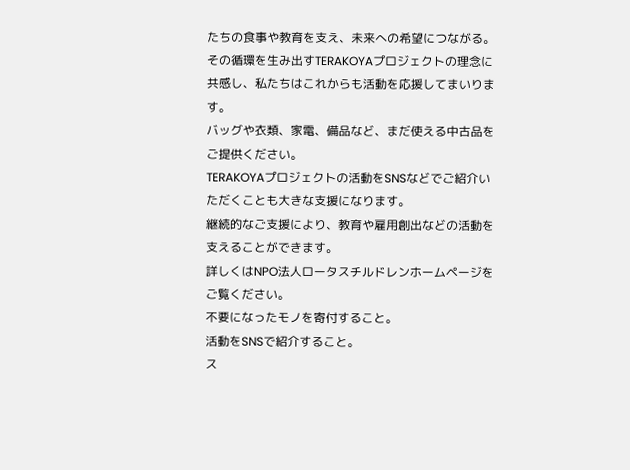たちの食事や教育を支え、未来への希望につながる。
その循環を生み出すTERAKOYAプロジェクトの理念に共感し、私たちはこれからも活動を応援してまいります。
バッグや衣類、家電、備品など、まだ使える中古品をご提供ください。
TERAKOYAプロジェクトの活動をSNSなどでご紹介いただくことも大きな支援になります。
継続的なご支援により、教育や雇用創出などの活動を支えることができます。
詳しくはNPO法人ロータスチルドレンホームページをご覧ください。
不要になったモノを寄付すること。
活動をSNSで紹介すること。
ス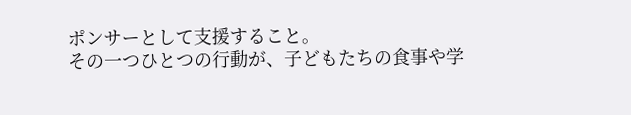ポンサーとして支援すること。
その一つひとつの行動が、子どもたちの食事や学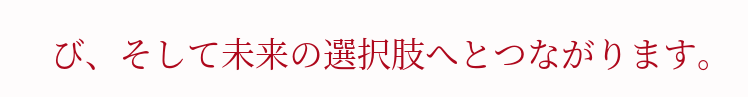び、そして未来の選択肢へとつながります。